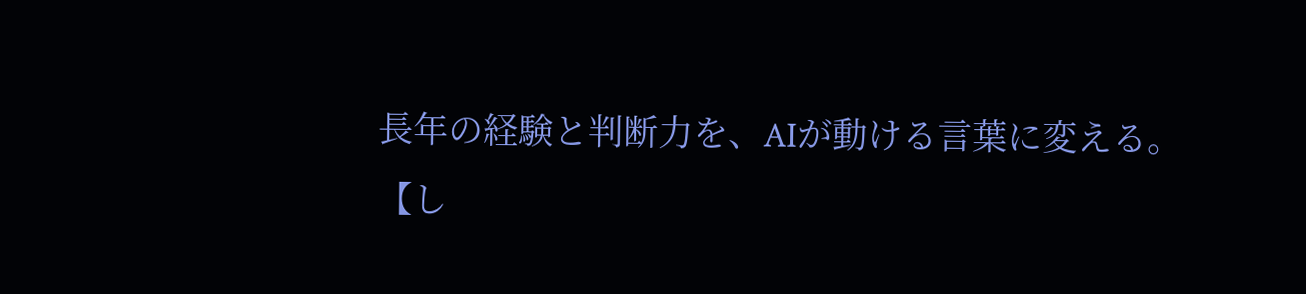長年の経験と判断力を、AIが動ける言葉に変える。
【し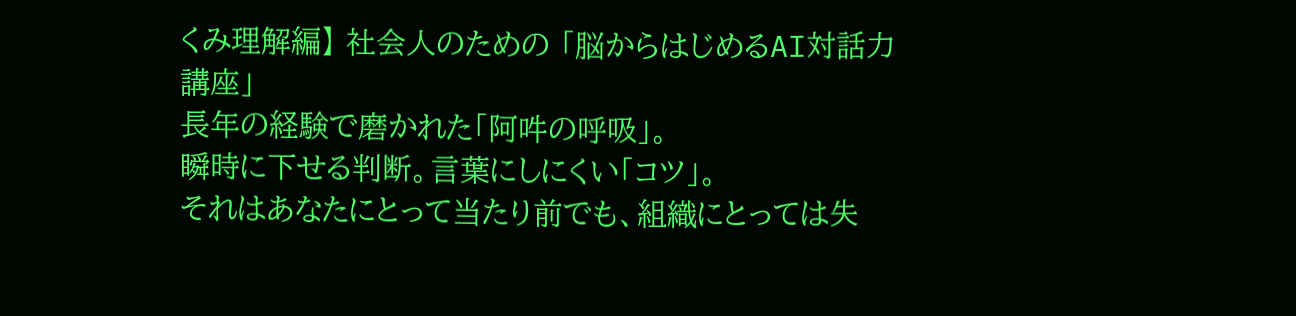くみ理解編】 社会人のための 「脳からはじめるAI対話力講座」
長年の経験で磨かれた「阿吽の呼吸」。
瞬時に下せる判断。言葉にしにくい「コツ」。
それはあなたにとって当たり前でも、組織にとっては失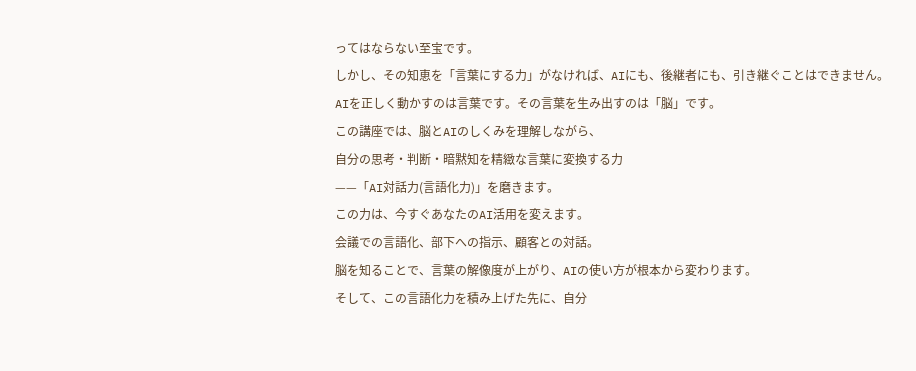ってはならない至宝です。
しかし、その知恵を「言葉にする力」がなければ、AIにも、後継者にも、引き継ぐことはできません。
AIを正しく動かすのは言葉です。その言葉を生み出すのは「脳」です。
この講座では、脳とAIのしくみを理解しながら、
自分の思考・判断・暗黙知を精緻な言葉に変換する力
——「AI対話力(言語化力)」を磨きます。
この力は、今すぐあなたのAI活用を変えます。
会議での言語化、部下への指示、顧客との対話。
脳を知ることで、言葉の解像度が上がり、AIの使い方が根本から変わります。
そして、この言語化力を積み上げた先に、自分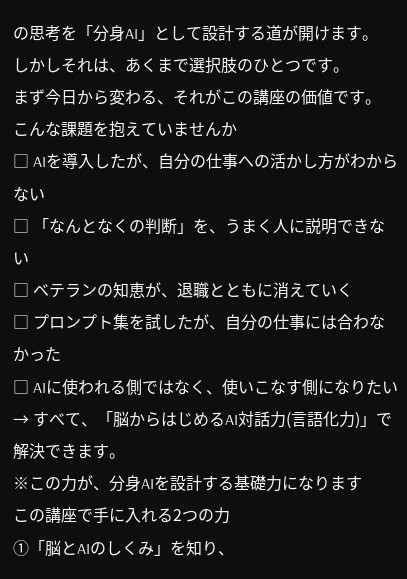の思考を「分身AI」として設計する道が開けます。
しかしそれは、あくまで選択肢のひとつです。
まず今日から変わる、それがこの講座の価値です。
こんな課題を抱えていませんか
□ AIを導入したが、自分の仕事への活かし方がわからない
□ 「なんとなくの判断」を、うまく人に説明できない
□ ベテランの知恵が、退職とともに消えていく
□ プロンプト集を試したが、自分の仕事には合わなかった
□ AIに使われる側ではなく、使いこなす側になりたい
→ すべて、「脳からはじめるAI対話力(言語化力)」で解決できます。
※この力が、分身AIを設計する基礎力になります
この講座で手に入れる2つの力
①「脳とAIのしくみ」を知り、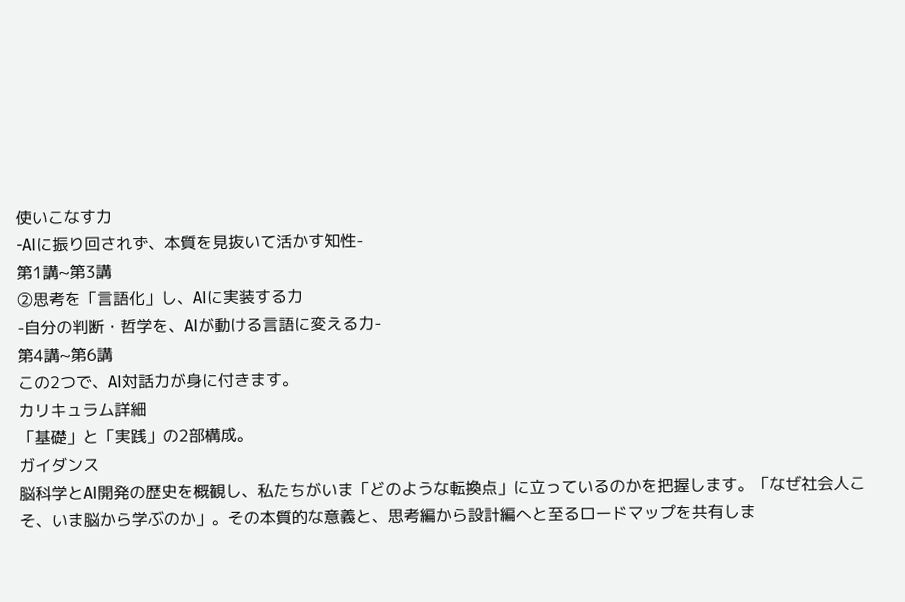使いこなす力
-AIに振り回されず、本質を見抜いて活かす知性-
第1講~第3講
②思考を「言語化」し、AIに実装する力
-自分の判断・哲学を、AIが動ける言語に変える力-
第4講~第6講
この2つで、AI対話力が身に付きます。
カリキュラム詳細
「基礎」と「実践」の2部構成。
ガイダンス
脳科学とAI開発の歴史を概観し、私たちがいま「どのような転換点」に立っているのかを把握します。「なぜ社会人こそ、いま脳から学ぶのか」。その本質的な意義と、思考編から設計編へと至るロードマップを共有しま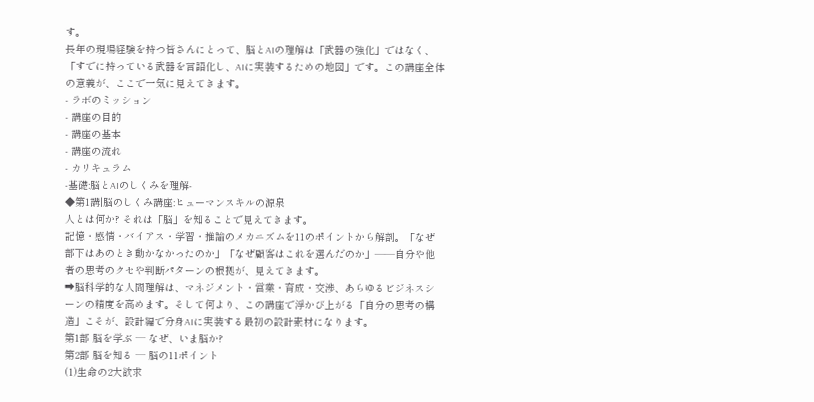す。
長年の現場経験を持つ皆さんにとって、脳とAIの理解は「武器の強化」ではなく、「すでに持っている武器を言語化し、AIに実装するための地図」です。この講座全体の意義が、ここで一気に見えてきます。
- ラボのミッション
- 講座の目的
- 講座の基本
- 講座の流れ
- カリキュラム
-基礎:脳とAIのしくみを理解-
◆第1講|脳のしくみ講座:ヒューマンスキルの源泉
人とは何か? それは「脳」を知ることで見えてきます。
記憶・感情・バイアス・学習・推論のメカニズムを11のポイントから解剖。「なぜ部下はあのとき動かなかったのか」「なぜ顧客はこれを選んだのか」——自分や他者の思考のクセや判断パターンの根拠が、見えてきます。
➡脳科学的な人間理解は、マネジメント・営業・育成・交渉、あらゆるビジネスシーンの精度を高めます。そして何より、この講座で浮かび上がる「自分の思考の構造」こそが、設計編で分身AIに実装する最初の設計素材になります。
第1部 脳を学ぶ ─ なぜ、いま脳か?
第2部 脳を知る ─ 脳の11ポイント
(1)生命の2大欲求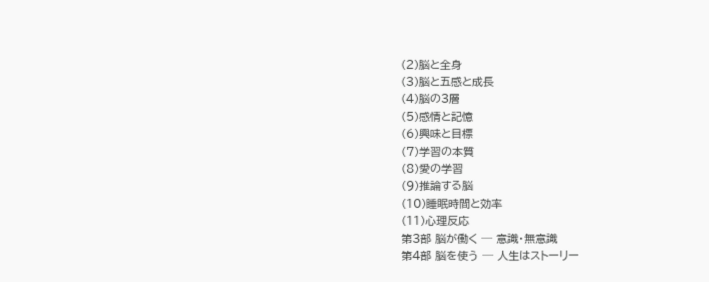(2)脳と全身
(3)脳と五感と成長
(4)脳の3層
(5)感情と記憶
(6)興味と目標
(7)学習の本質
(8)愛の学習
(9)推論する脳
(10)睡眠時間と効率
(11)心理反応
第3部 脳が働く ─ 意識・無意識
第4部 脳を使う ─ 人生はストーリー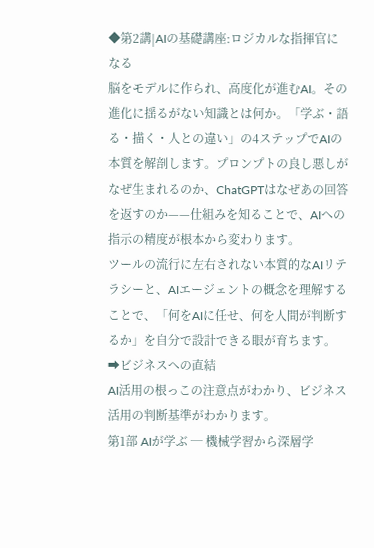◆第2講|AIの基礎講座:ロジカルな指揮官になる
脳をモデルに作られ、高度化が進むAI。その進化に揺るがない知識とは何か。「学ぶ・語る・描く・人との違い」の4ステップでAIの本質を解剖します。プロンプトの良し悪しがなぜ生まれるのか、ChatGPTはなぜあの回答を返すのか——仕組みを知ることで、AIへの指示の精度が根本から変わります。
ツールの流行に左右されない本質的なAIリテラシーと、AIエージェントの概念を理解することで、「何をAIに任せ、何を人間が判断するか」を自分で設計できる眼が育ちます。
➡ビジネスへの直結
AI活用の根っこの注意点がわかり、ビジネス活用の判断基準がわかります。
第1部 AIが学ぶ ─ 機械学習から深層学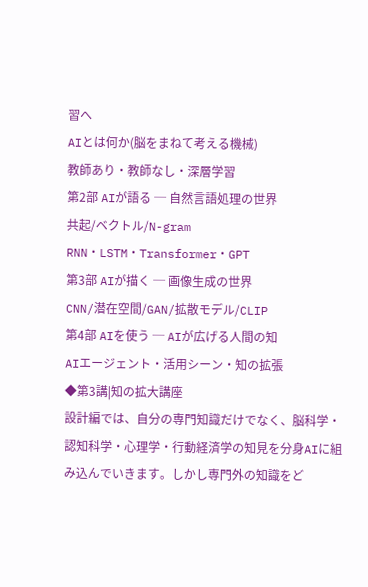習へ
AIとは何か(脳をまねて考える機械)
教師あり・教師なし・深層学習
第2部 AIが語る ─ 自然言語処理の世界
共起/ベクトル/N-gram
RNN・LSTM・Transformer・GPT
第3部 AIが描く ─ 画像生成の世界
CNN/潜在空間/GAN/拡散モデル/CLIP
第4部 AIを使う ─ AIが広げる人間の知
AIエージェント・活用シーン・知の拡張
◆第3講|知の拡大講座
設計編では、自分の専門知識だけでなく、脳科学・認知科学・心理学・行動経済学の知見を分身AIに組み込んでいきます。しかし専門外の知識をど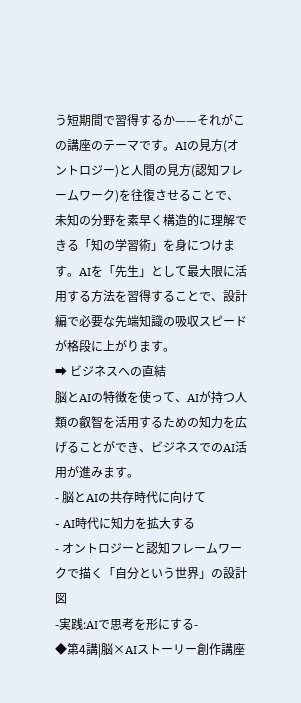う短期間で習得するか——それがこの講座のテーマです。AIの見方(オントロジー)と人間の見方(認知フレームワーク)を往復させることで、未知の分野を素早く構造的に理解できる「知の学習術」を身につけます。AIを「先生」として最大限に活用する方法を習得することで、設計編で必要な先端知識の吸収スピードが格段に上がります。
➡ ビジネスへの直結
脳とAIの特徴を使って、AIが持つ人類の叡智を活用するための知力を広げることができ、ビジネスでのAI活用が進みます。
- 脳とAIの共存時代に向けて
- AI時代に知力を拡大する
- オントロジーと認知フレームワークで描く「自分という世界」の設計図
-実践:AIで思考を形にする-
◆第4講|脳×AIストーリー創作講座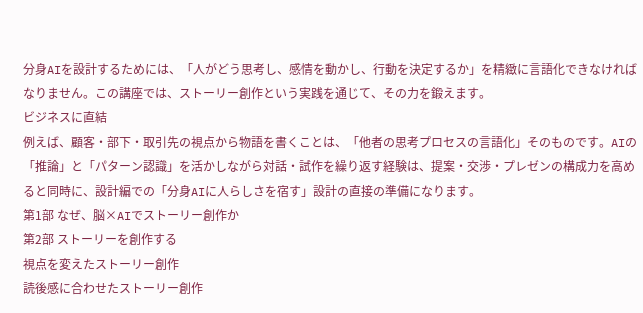分身AIを設計するためには、「人がどう思考し、感情を動かし、行動を決定するか」を精緻に言語化できなければなりません。この講座では、ストーリー創作という実践を通じて、その力を鍛えます。
ビジネスに直結
例えば、顧客・部下・取引先の視点から物語を書くことは、「他者の思考プロセスの言語化」そのものです。AIの「推論」と「パターン認識」を活かしながら対話・試作を繰り返す経験は、提案・交渉・プレゼンの構成力を高めると同時に、設計編での「分身AIに人らしさを宿す」設計の直接の準備になります。
第1部 なぜ、脳×AIでストーリー創作か
第2部 ストーリーを創作する
視点を変えたストーリー創作
読後感に合わせたストーリー創作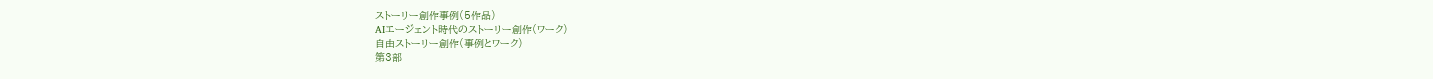ストーリー創作事例(5作品)
AIエージェント時代のストーリー創作(ワーク)
自由ストーリー創作(事例とワーク)
第3部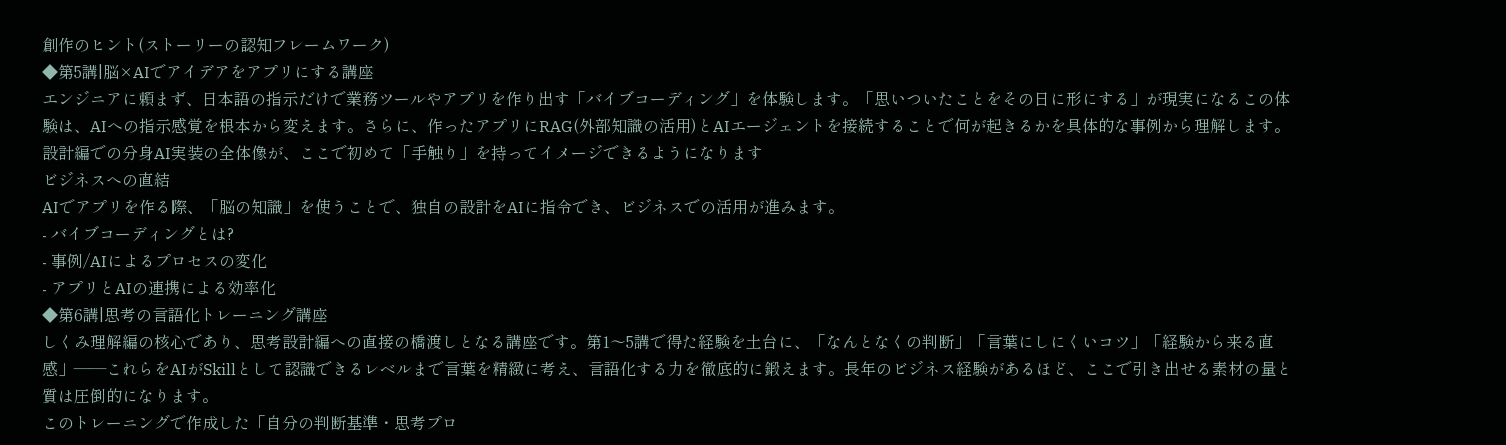創作のヒント(ストーリーの認知フレームワーク)
◆第5講|脳×AIでアイデアをアプリにする講座
エンジニアに頼まず、日本語の指示だけで業務ツールやアプリを作り出す「バイブコーディング」を体験します。「思いついたことをその日に形にする」が現実になるこの体験は、AIへの指示感覚を根本から変えます。さらに、作ったアプリにRAG(外部知識の活用)とAIエージェントを接続することで何が起きるかを具体的な事例から理解します。設計編での分身AI実装の全体像が、ここで初めて「手触り」を持ってイメージできるようになります
ビジネスへの直結
AIでアプリを作る際、「脳の知識」を使うことで、独自の設計をAIに指令でき、ビジネスでの活用が進みます。
- バイブコーディングとは?
- 事例/AIによるプロセスの変化
- アプリとAIの連携による効率化
◆第6講|思考の言語化トレーニング講座
しくみ理解編の核心であり、思考設計編への直接の橋渡しとなる講座です。第1〜5講で得た経験を土台に、「なんとなくの判断」「言葉にしにくいコツ」「経験から来る直感」——これらをAIがSkillとして認識できるレベルまで言葉を精緻に考え、言語化する力を徹底的に鍛えます。長年のビジネス経験があるほど、ここで引き出せる素材の量と質は圧倒的になります。
このトレーニングで作成した「自分の判断基準・思考プロ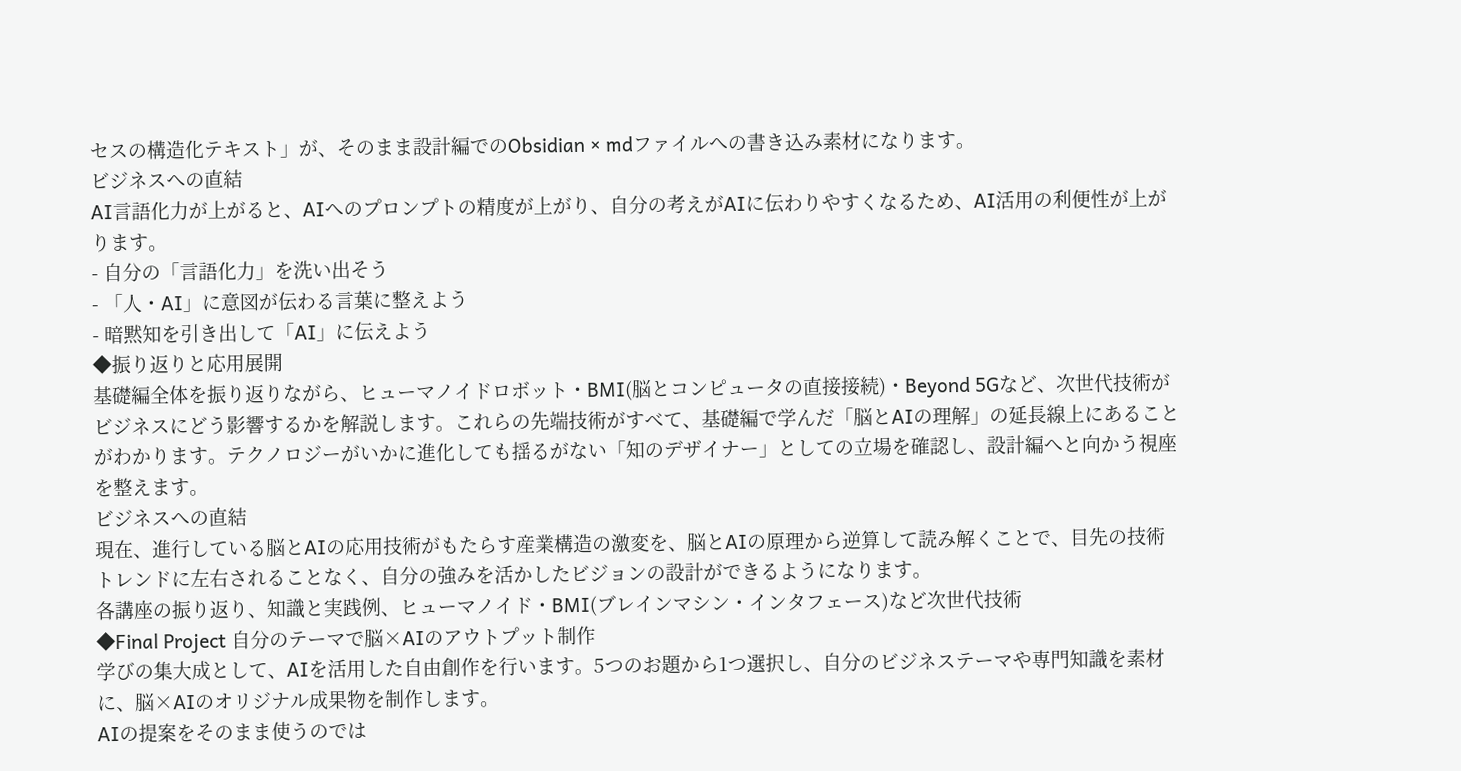セスの構造化テキスト」が、そのまま設計編でのObsidian × mdファイルへの書き込み素材になります。
ビジネスへの直結
AI言語化力が上がると、AIへのプロンプトの精度が上がり、自分の考えがAIに伝わりやすくなるため、AI活用の利便性が上がります。
- 自分の「言語化力」を洗い出そう
- 「人・AI」に意図が伝わる言葉に整えよう
- 暗黙知を引き出して「AI」に伝えよう
◆振り返りと応用展開
基礎編全体を振り返りながら、ヒューマノイドロボット・BMI(脳とコンピュータの直接接続)・Beyond 5Gなど、次世代技術がビジネスにどう影響するかを解説します。これらの先端技術がすべて、基礎編で学んだ「脳とAIの理解」の延長線上にあることがわかります。テクノロジーがいかに進化しても揺るがない「知のデザイナー」としての立場を確認し、設計編へと向かう視座を整えます。
ビジネスへの直結
現在、進行している脳とAIの応用技術がもたらす産業構造の激変を、脳とAIの原理から逆算して読み解くことで、目先の技術トレンドに左右されることなく、自分の強みを活かしたビジョンの設計ができるようになります。
各講座の振り返り、知識と実践例、ヒューマノイド・BMI(ブレインマシン・インタフェース)など次世代技術
◆Final Project 自分のテーマで脳×AIのアウトプット制作
学びの集大成として、AIを活用した自由創作を行います。5つのお題から1つ選択し、自分のビジネステーマや専門知識を素材に、脳×AIのオリジナル成果物を制作します。
AIの提案をそのまま使うのでは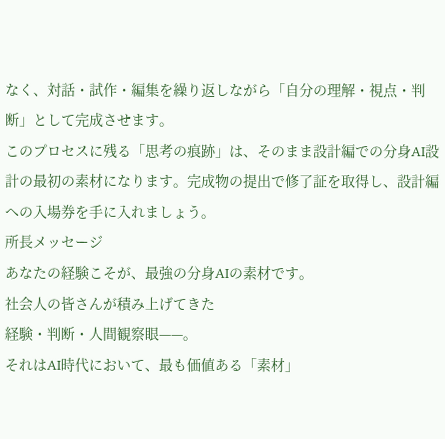なく、対話・試作・編集を繰り返しながら「自分の理解・視点・判断」として完成させます。
このプロセスに残る「思考の痕跡」は、そのまま設計編での分身AI設計の最初の素材になります。完成物の提出で修了証を取得し、設計編への入場券を手に入れましょう。
所長メッセージ
あなたの経験こそが、最強の分身AIの素材です。
社会人の皆さんが積み上げてきた
経験・判断・人間観察眼——。
それはAI時代において、最も価値ある「素材」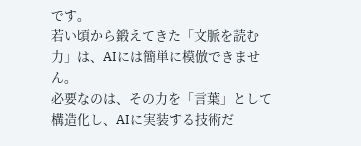です。
若い頃から鍛えてきた「文脈を読む力」は、AIには簡単に模倣できません。
必要なのは、その力を「言葉」として構造化し、AIに実装する技術だ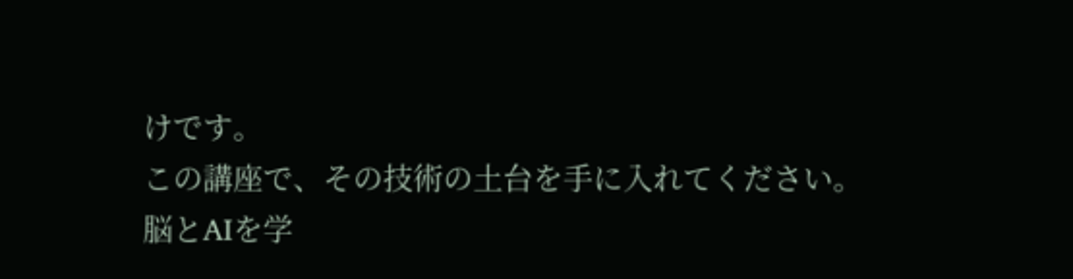けです。
この講座で、その技術の土台を手に入れてください。
脳とAIを学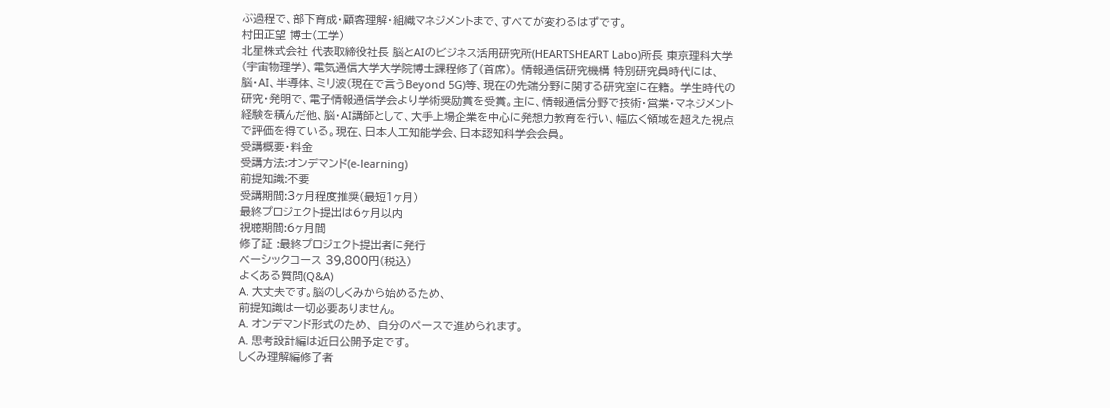ぶ過程で、部下育成・顧客理解・組織マネジメントまで、すべてが変わるはずです。
村田正望 博士(工学)
北星株式会社 代表取締役社長 脳とAIのビジネス活用研究所(HEARTSHEART Labo)所長 東京理科大学(宇宙物理学)、電気通信大学大学院博士課程修了(首席)。 情報通信研究機構 特別研究員時代には、脳・AI、半導体、ミリ波(現在で言うBeyond 5G)等、現在の先端分野に関する研究室に在籍。 学生時代の研究・発明で、電子情報通信学会より学術奨励賞を受賞。主に、情報通信分野で技術・営業・マネジメント経験を積んだ他、脳・AI講師として、大手上場企業を中心に発想力教育を行い、幅広く領域を超えた視点で評価を得ている。現在、日本人工知能学会、日本認知科学会会員。
受講概要・料金
受講方法:オンデマンド(e-learning)
前提知識:不要
受講期間:3ヶ月程度推奨(最短1ヶ月)
最終プロジェクト提出は6ヶ月以内
視聴期間:6ヶ月間
修了証 :最終プロジェクト提出者に発行
ベーシックコース 39,800円(税込)
よくある質問(Q&A)
A. 大丈夫です。脳のしくみから始めるため、
前提知識は一切必要ありません。
A. オンデマンド形式のため、 自分のペースで進められます。
A. 思考設計編は近日公開予定です。
しくみ理解編修了者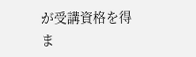が受講資格を得ま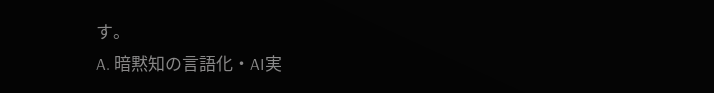す。
A. 暗黙知の言語化・AI実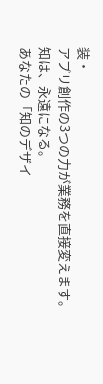装・
アプリ創作の3つの力が業務を直接変えます。
知は、永遠になる。
あなたの「知のデザイ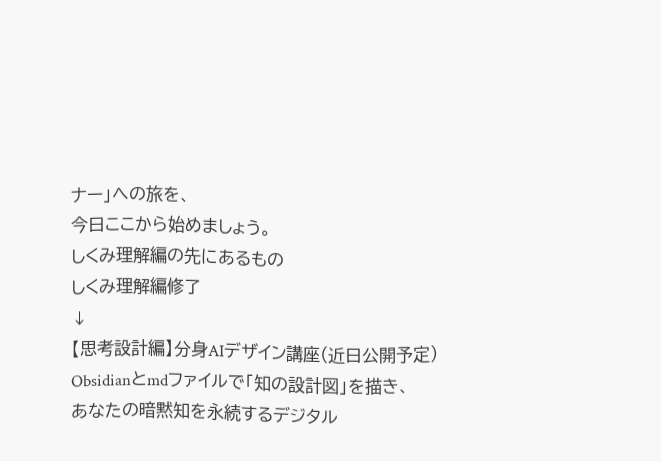ナー」への旅を、
今日ここから始めましょう。
しくみ理解編の先にあるもの
しくみ理解編修了
↓
【思考設計編】分身AIデザイン講座(近日公開予定)
Obsidianとmdファイルで「知の設計図」を描き、
あなたの暗黙知を永続するデジタル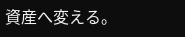資産へ変える。